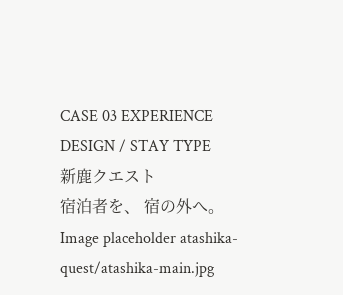CASE 03 EXPERIENCE DESIGN / STAY TYPE
新鹿クエスト
宿泊者を、 宿の外へ。
Image placeholder atashika-quest/atashika-main.jpg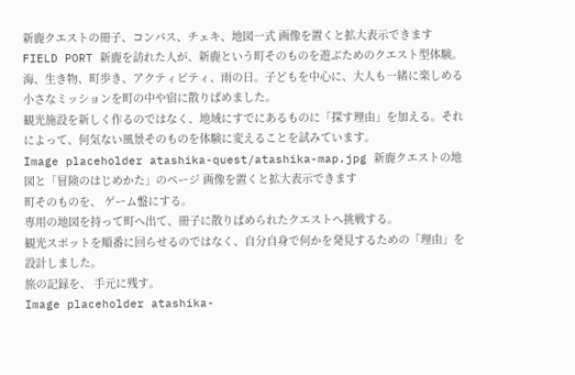新鹿クエストの冊子、コンパス、チェキ、地図一式 画像を置くと拡大表示できます
FIELD PORT 新鹿を訪れた人が、新鹿という町そのものを遊ぶためのクエスト型体験。
海、生き物、町歩き、アクティビティ、雨の日。子どもを中心に、大人も一緒に楽しめる小さなミッションを町の中や宿に散りばめました。
観光施設を新しく作るのではなく、地域にすでにあるものに「探す理由」を加える。それによって、何気ない風景そのものを体験に変えることを試みています。
Image placeholder atashika-quest/atashika-map.jpg 新鹿クエストの地図と「冒険のはじめかた」のページ 画像を置くと拡大表示できます
町そのものを、 ゲーム盤にする。
専用の地図を持って町へ出て、冊子に散りばめられたクエストへ挑戦する。
観光スポットを順番に回らせるのではなく、自分自身で何かを発見するための「理由」を設計しました。
旅の記録を、 手元に残す。
Image placeholder atashika-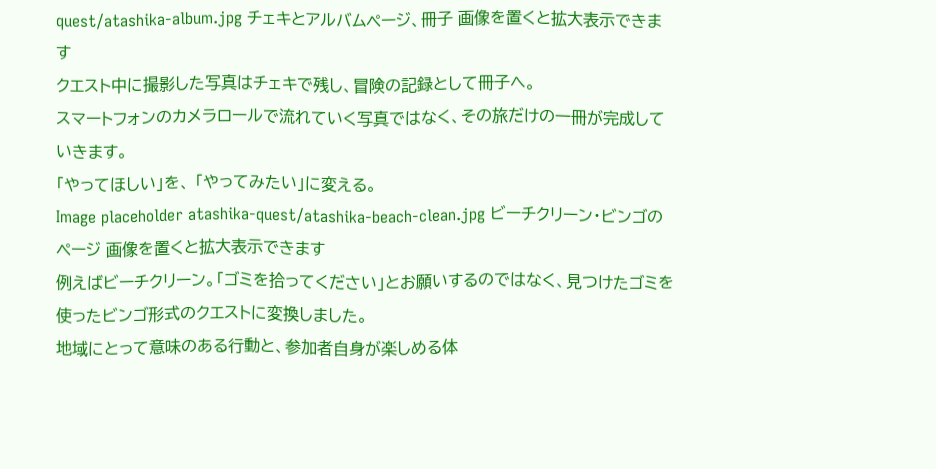quest/atashika-album.jpg チェキとアルバムページ、冊子 画像を置くと拡大表示できます
クエスト中に撮影した写真はチェキで残し、冒険の記録として冊子へ。
スマートフォンのカメラロールで流れていく写真ではなく、その旅だけの一冊が完成していきます。
「やってほしい」を、 「やってみたい」に変える。
Image placeholder atashika-quest/atashika-beach-clean.jpg ビーチクリーン・ビンゴのページ 画像を置くと拡大表示できます
例えばビーチクリーン。「ゴミを拾ってください」とお願いするのではなく、見つけたゴミを使ったビンゴ形式のクエストに変換しました。
地域にとって意味のある行動と、参加者自身が楽しめる体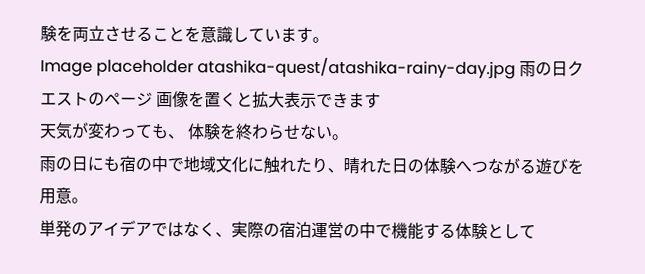験を両立させることを意識しています。
Image placeholder atashika-quest/atashika-rainy-day.jpg 雨の日クエストのページ 画像を置くと拡大表示できます
天気が変わっても、 体験を終わらせない。
雨の日にも宿の中で地域文化に触れたり、晴れた日の体験へつながる遊びを用意。
単発のアイデアではなく、実際の宿泊運営の中で機能する体験として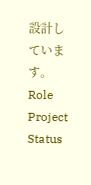設計しています。
Role
Project Status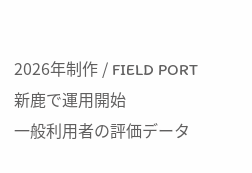2026年制作 / FIELD PORT 新鹿で運用開始
一般利用者の評価データ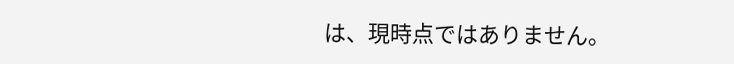は、現時点ではありません。